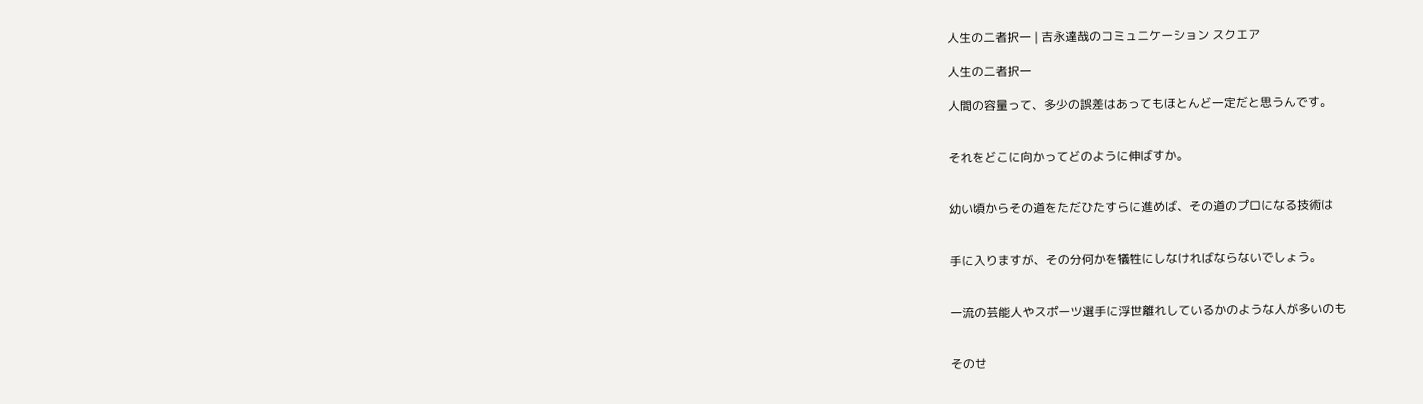人生の二者択一 | 吉永達哉のコミュニケーション スクエア

人生の二者択一

人間の容量って、多少の誤差はあってもほとんど一定だと思うんです。


それをどこに向かってどのように伸ばすか。


幼い頃からその道をただひたすらに進めば、その道のプロになる技術は


手に入りますが、その分何かを犠牲にしなければならないでしょう。


一流の芸能人やスポーツ選手に浮世離れしているかのような人が多いのも


そのせ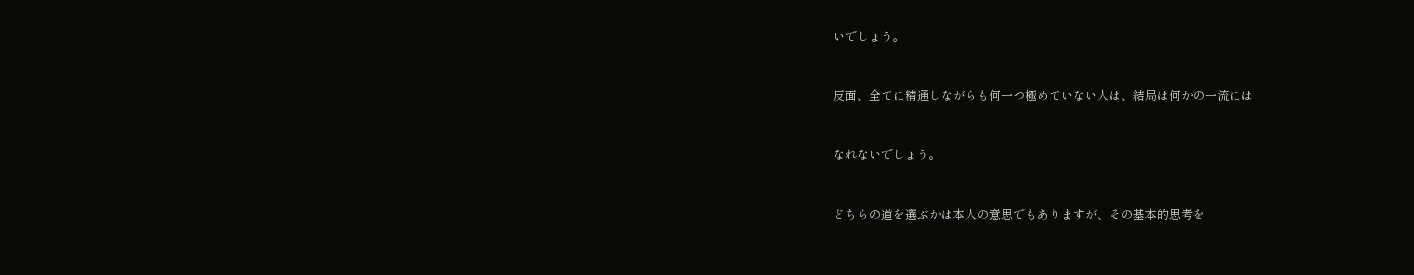いでしょう。


反面、全てに精通しながらも何一つ極めていない人は、結局は何かの一流には


なれないでしょう。


どちらの道を選ぶかは本人の意思でもありますが、その基本的思考を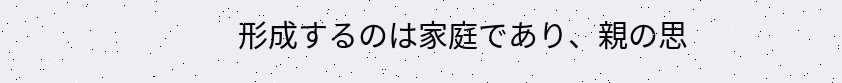形成するのは家庭であり、親の思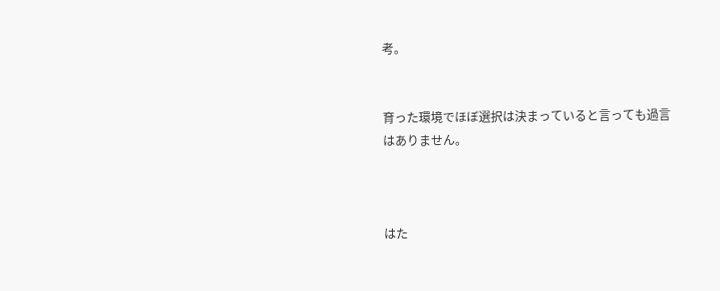考。


育った環境でほぼ選択は決まっていると言っても過言はありません。



はた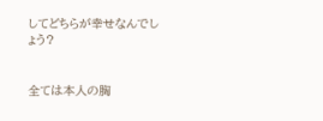してどちらが幸せなんでしょう?


全ては本人の胸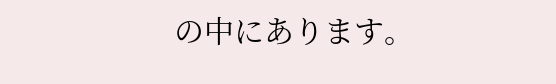の中にあります。